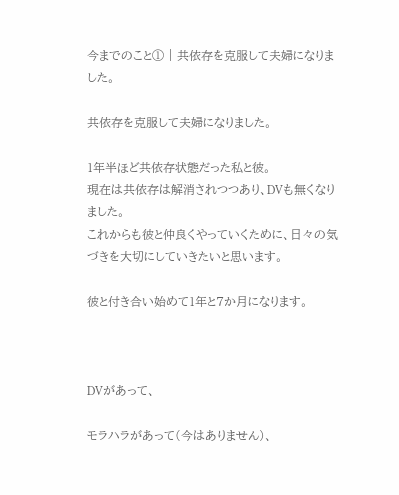今までのこと① | 共依存を克服して夫婦になりました。

共依存を克服して夫婦になりました。

1年半ほど共依存状態だった私と彼。
現在は共依存は解消されつつあり、DVも無くなりました。
これからも彼と仲良くやっていくために、日々の気づきを大切にしていきたいと思います。

彼と付き合い始めて1年と7か月になります。



DVがあって、

モラハラがあって(今はありません)、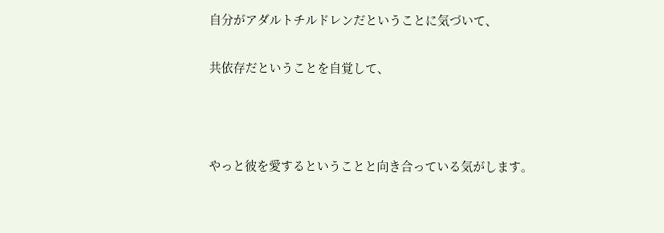自分がアダルトチルドレンだということに気づいて、

共依存だということを自覚して、



やっと彼を愛するということと向き合っている気がします。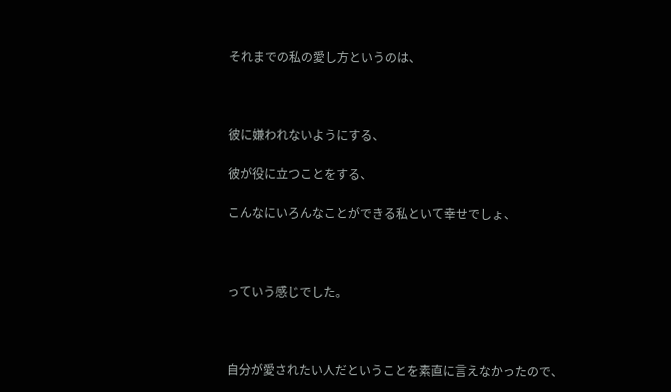それまでの私の愛し方というのは、



彼に嫌われないようにする、

彼が役に立つことをする、

こんなにいろんなことができる私といて幸せでしょ、



っていう感じでした。



自分が愛されたい人だということを素直に言えなかったので、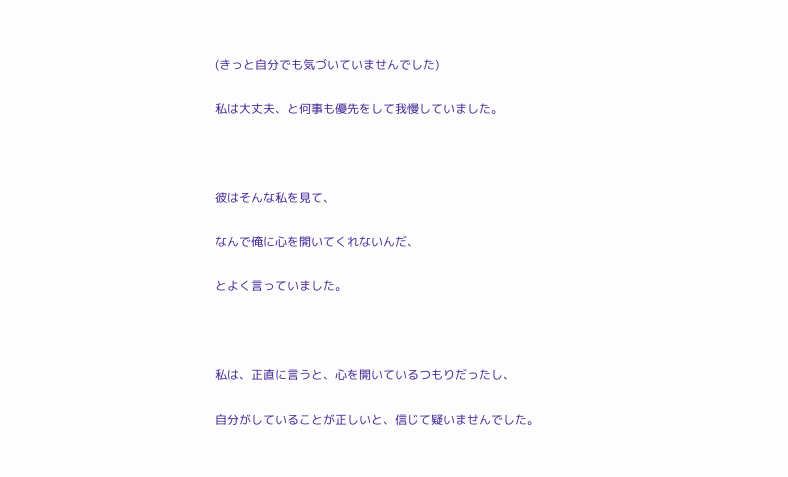(きっと自分でも気づいていませんでした)

私は大丈夫、と何事も優先をして我慢していました。



彼はそんな私を見て、

なんで俺に心を開いてくれないんだ、

とよく言っていました。



私は、正直に言うと、心を開いているつもりだったし、

自分がしていることが正しいと、信じて疑いませんでした。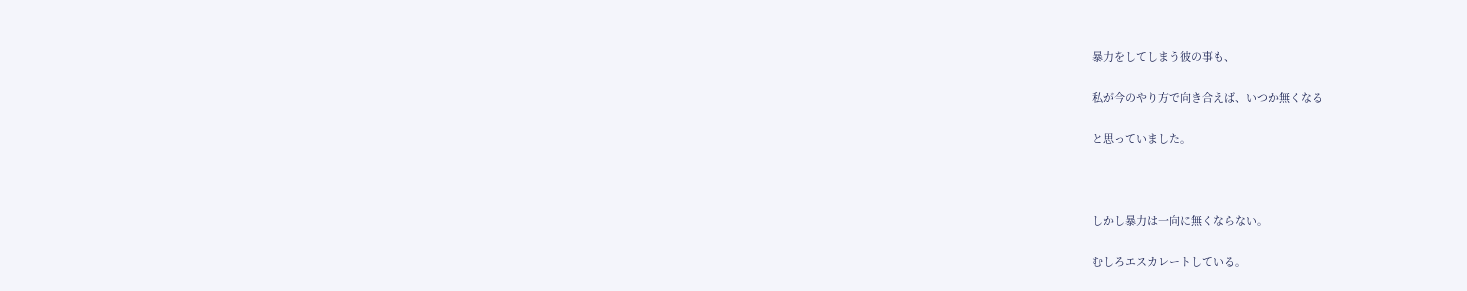暴力をしてしまう彼の事も、

私が今のやり方で向き合えば、いつか無くなる

と思っていました。



しかし暴力は一向に無くならない。

むしろエスカレートしている。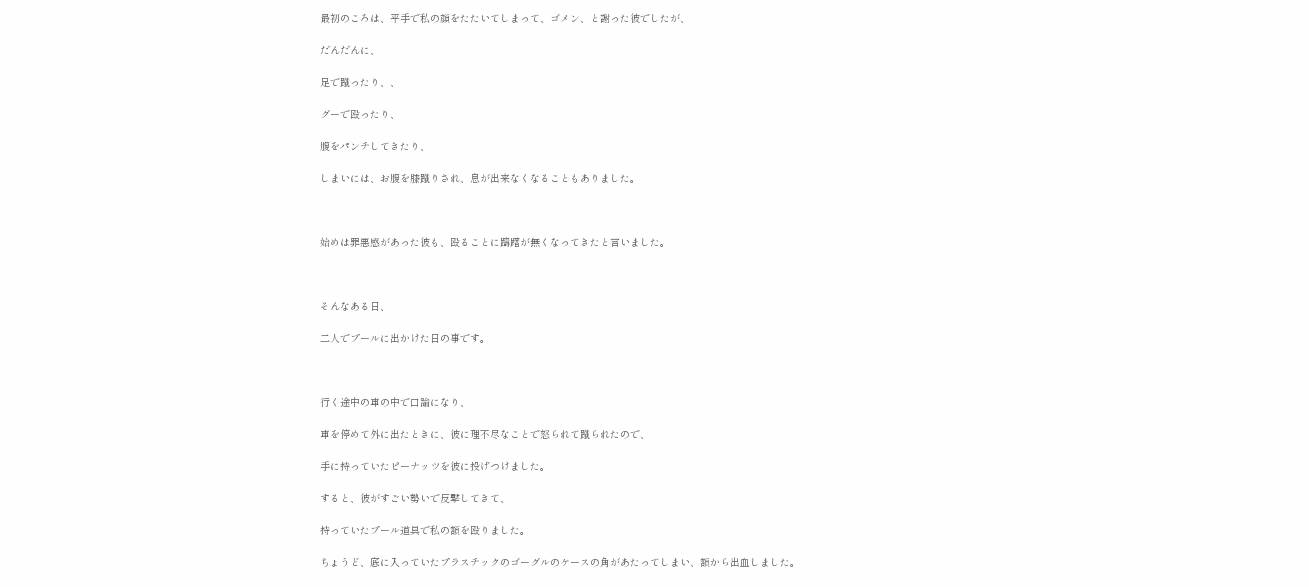最初のころは、平手で私の顔をたたいてしまって、ゴメン、と謝った彼でしたが、

だんだんに、

足で蹴ったり、、

グーで殴ったり、

腹をパンチしてきたり、

しまいには、お腹を膝蹴りされ、息が出来なくなることもありました。



始めは罪悪感があった彼も、殴ることに躊躇が無くなってきたと言いました。



そんなある日、

二人でプールに出かけた日の事です。



行く途中の車の中で口論になり、

車を停めて外に出たときに、彼に理不尽なことで怒られて蹴られたので、

手に持っていたピーナッツを彼に投げつけました。

すると、彼がすごい勢いで反撃してきて、

持っていたプール道具で私の額を殴りました。

ちょうど、底に入っていたプラスチックのゴーグルのケースの角があたってしまい、額から出血しました。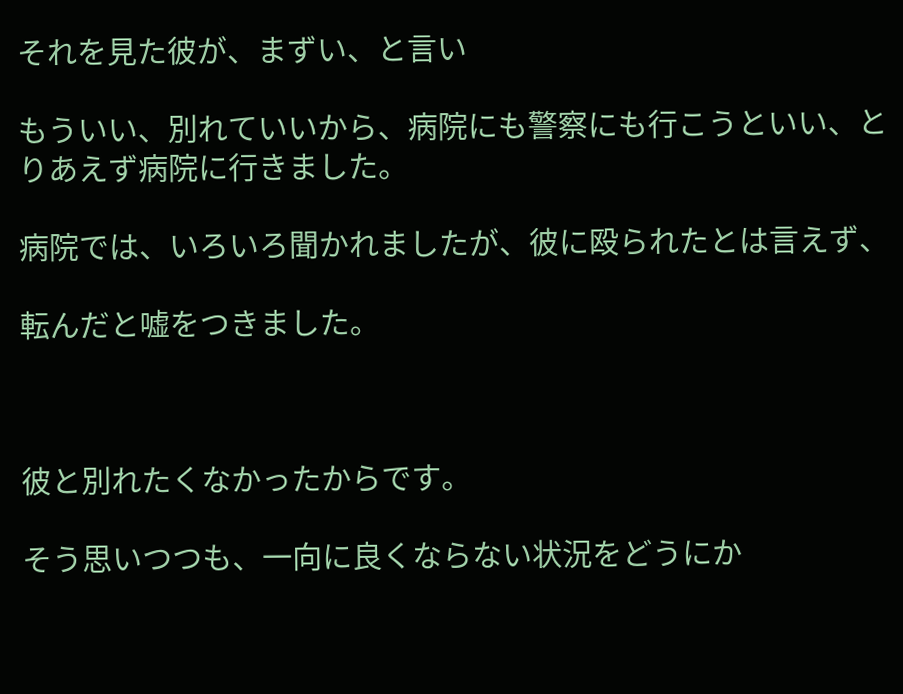それを見た彼が、まずい、と言い

もういい、別れていいから、病院にも警察にも行こうといい、とりあえず病院に行きました。

病院では、いろいろ聞かれましたが、彼に殴られたとは言えず、

転んだと嘘をつきました。



彼と別れたくなかったからです。

そう思いつつも、一向に良くならない状況をどうにか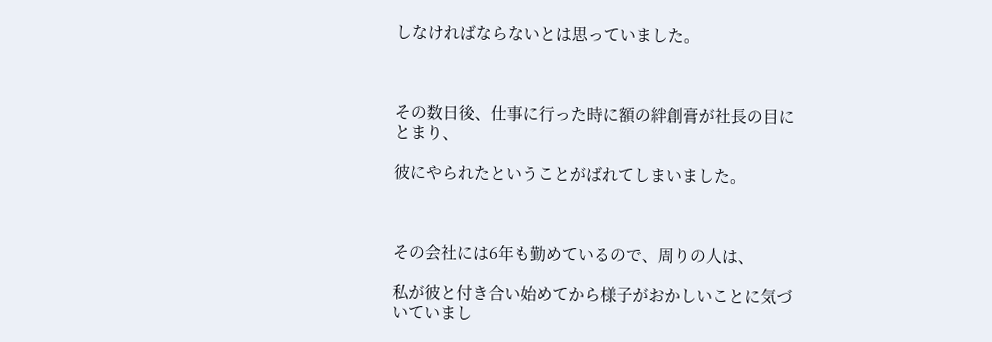しなければならないとは思っていました。



その数日後、仕事に行った時に額の絆創膏が社長の目にとまり、

彼にやられたということがばれてしまいました。



その会社には6年も勤めているので、周りの人は、

私が彼と付き合い始めてから様子がおかしいことに気づいていまし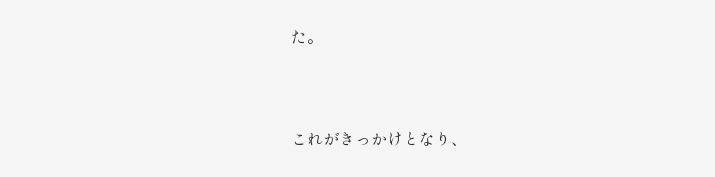た。



これがきっかけとなり、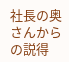社長の奥さんからの説得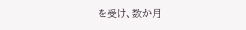を受け、数か月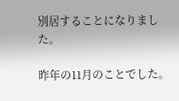別居することになりました。

昨年の11月のことでした。